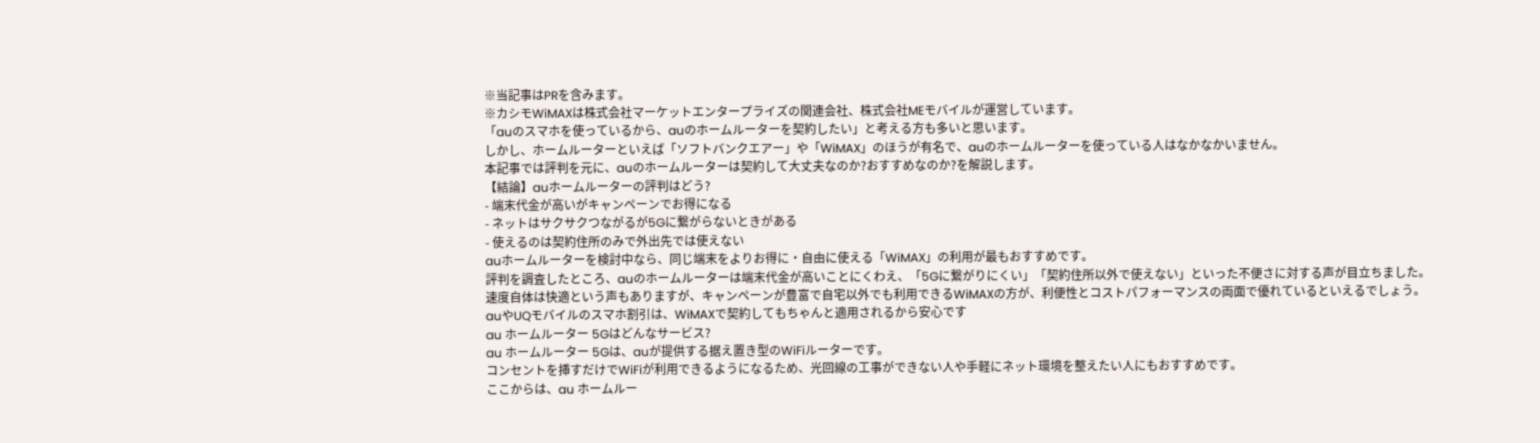※当記事はPRを含みます。
※カシモWiMAXは株式会社マーケットエンタープライズの関連会社、株式会社MEモバイルが運営しています。
「auのスマホを使っているから、auのホームルーターを契約したい」と考える方も多いと思います。
しかし、ホームルーターといえば「ソフトバンクエアー」や「WiMAX」のほうが有名で、auのホームルーターを使っている人はなかなかいません。
本記事では評判を元に、auのホームルーターは契約して大丈夫なのか?おすすめなのか?を解説します。
【結論】auホームルーターの評判はどう?
- 端末代金が高いがキャンペーンでお得になる
- ネットはサクサクつながるが5Gに繋がらないときがある
- 使えるのは契約住所のみで外出先では使えない
auホームルーターを検討中なら、同じ端末をよりお得に・自由に使える「WiMAX」の利用が最もおすすめです。
評判を調査したところ、auのホームルーターは端末代金が高いことにくわえ、「5Gに繋がりにくい」「契約住所以外で使えない」といった不便さに対する声が目立ちました。
速度自体は快適という声もありますが、キャンペーンが豊富で自宅以外でも利用できるWiMAXの方が、利便性とコストパフォーマンスの両面で優れているといえるでしょう。
auやUQモバイルのスマホ割引は、WiMAXで契約してもちゃんと適用されるから安心です
au ホームルーター 5Gはどんなサービス?
au ホームルーター 5Gは、auが提供する据え置き型のWiFiルーターです。
コンセントを挿すだけでWiFiが利用できるようになるため、光回線の工事ができない人や手軽にネット環境を整えたい人にもおすすめです。
ここからは、au ホームルー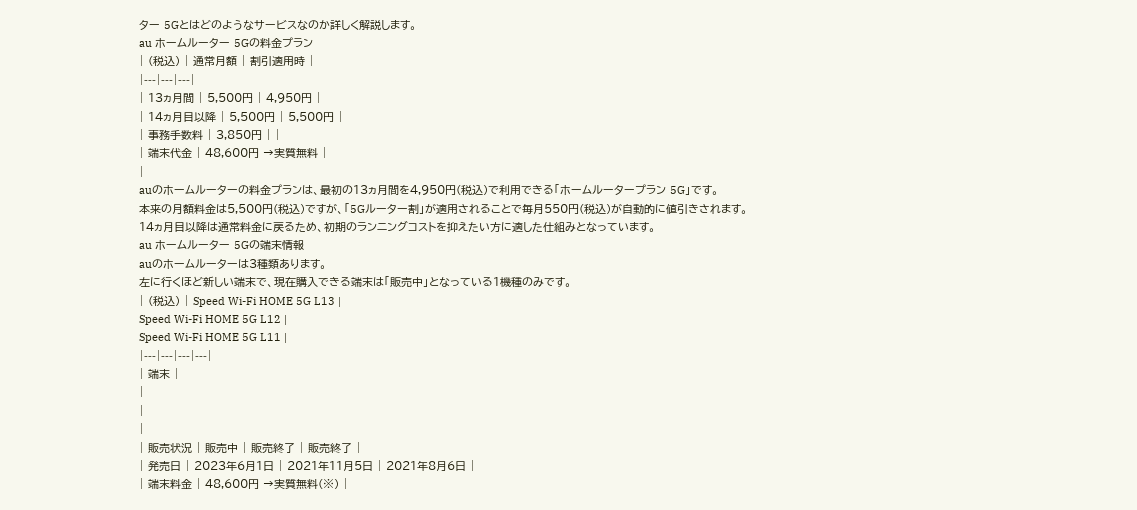ター 5Gとはどのようなサービスなのか詳しく解説します。
au ホームルーター 5Gの料金プラン
| (税込) | 通常月額 | 割引適用時 |
|---|---|---|
| 13ヵ月間 | 5,500円 | 4,950円 |
| 14ヵ月目以降 | 5,500円 | 5,500円 |
| 事務手数料 | 3,850円 | |
| 端末代金 | 48,600円 →実質無料 |
|
auのホームルーターの料金プランは、最初の13ヵ月間を4,950円(税込)で利用できる「ホームルータープラン 5G」です。
本来の月額料金は5,500円(税込)ですが、「5Gルーター割」が適用されることで毎月550円(税込)が自動的に値引きされます。
14ヵ月目以降は通常料金に戻るため、初期のランニングコストを抑えたい方に適した仕組みとなっています。
au ホームルーター 5Gの端末情報
auのホームルーターは3種類あります。
左に行くほど新しい端末で、現在購入できる端末は「販売中」となっている1機種のみです。
| (税込) | Speed Wi-Fi HOME 5G L13 |
Speed Wi-Fi HOME 5G L12 |
Speed Wi-Fi HOME 5G L11 |
|---|---|---|---|
| 端末 |
|
|
|
| 販売状況 | 販売中 | 販売終了 | 販売終了 |
| 発売日 | 2023年6月1日 | 2021年11月5日 | 2021年8月6日 |
| 端末料金 | 48,600円 →実質無料(※) |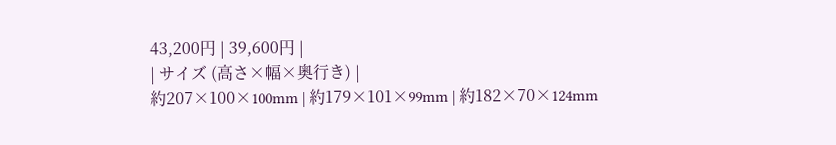43,200円 | 39,600円 |
| サイズ (高さ×幅×奥行き) |
約207×100×100mm | 約179×101×99mm | 約182×70×124mm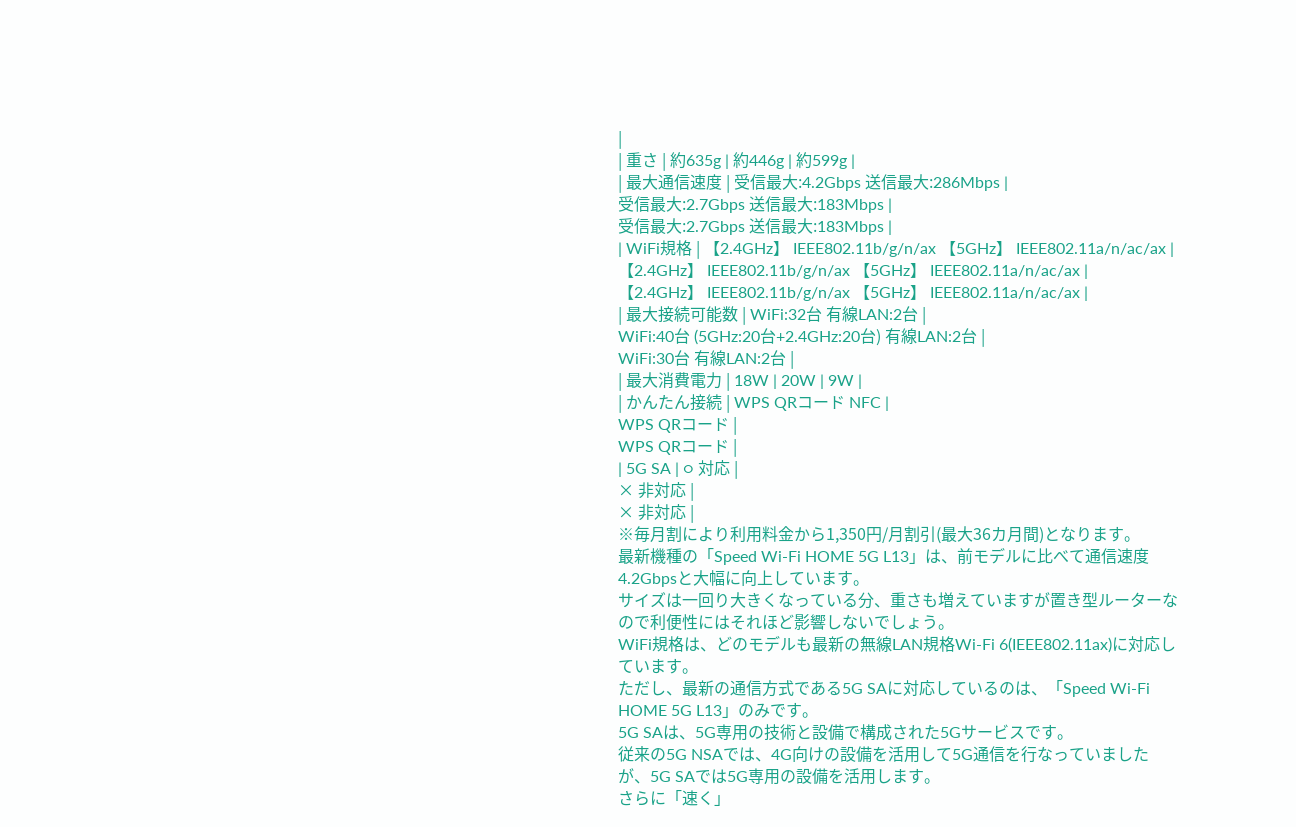|
| 重さ | 約635g | 約446g | 約599g |
| 最大通信速度 | 受信最大:4.2Gbps 送信最大:286Mbps |
受信最大:2.7Gbps 送信最大:183Mbps |
受信最大:2.7Gbps 送信最大:183Mbps |
| WiFi規格 | 【2.4GHz】 IEEE802.11b/g/n/ax 【5GHz】 IEEE802.11a/n/ac/ax |
【2.4GHz】 IEEE802.11b/g/n/ax 【5GHz】 IEEE802.11a/n/ac/ax |
【2.4GHz】 IEEE802.11b/g/n/ax 【5GHz】 IEEE802.11a/n/ac/ax |
| 最大接続可能数 | WiFi:32台 有線LAN:2台 |
WiFi:40台 (5GHz:20台+2.4GHz:20台) 有線LAN:2台 |
WiFi:30台 有線LAN:2台 |
| 最大消費電力 | 18W | 20W | 9W |
| かんたん接続 | WPS QRコード NFC |
WPS QRコード |
WPS QRコード |
| 5G SA | ○ 対応 |
× 非対応 |
× 非対応 |
※毎月割により利用料金から1,350円/月割引(最大36カ月間)となります。
最新機種の「Speed Wi-Fi HOME 5G L13」は、前モデルに比べて通信速度4.2Gbpsと大幅に向上しています。
サイズは一回り大きくなっている分、重さも増えていますが置き型ルーターなので利便性にはそれほど影響しないでしょう。
WiFi規格は、どのモデルも最新の無線LAN規格Wi-Fi 6(IEEE802.11ax)に対応しています。
ただし、最新の通信方式である5G SAに対応しているのは、「Speed Wi-Fi HOME 5G L13」のみです。
5G SAは、5G専用の技術と設備で構成された5Gサービスです。
従来の5G NSAでは、4G向けの設備を活用して5G通信を行なっていましたが、5G SAでは5G専用の設備を活用します。
さらに「速く」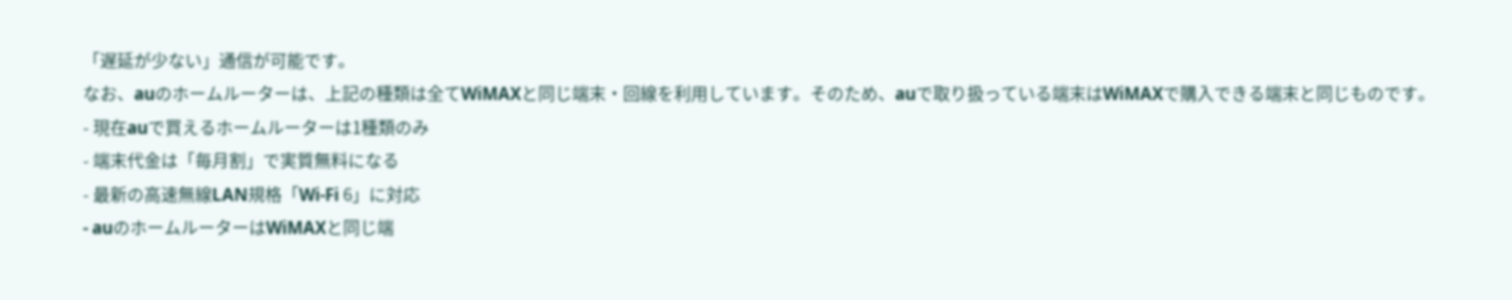「遅延が少ない」通信が可能です。
なお、auのホームルーターは、上記の種類は全てWiMAXと同じ端末・回線を利用しています。そのため、auで取り扱っている端末はWiMAXで購入できる端末と同じものです。
- 現在auで買えるホームルーターは1種類のみ
- 端末代金は「毎月割」で実質無料になる
- 最新の高速無線LAN規格「Wi-Fi 6」に対応
- auのホームルーターはWiMAXと同じ端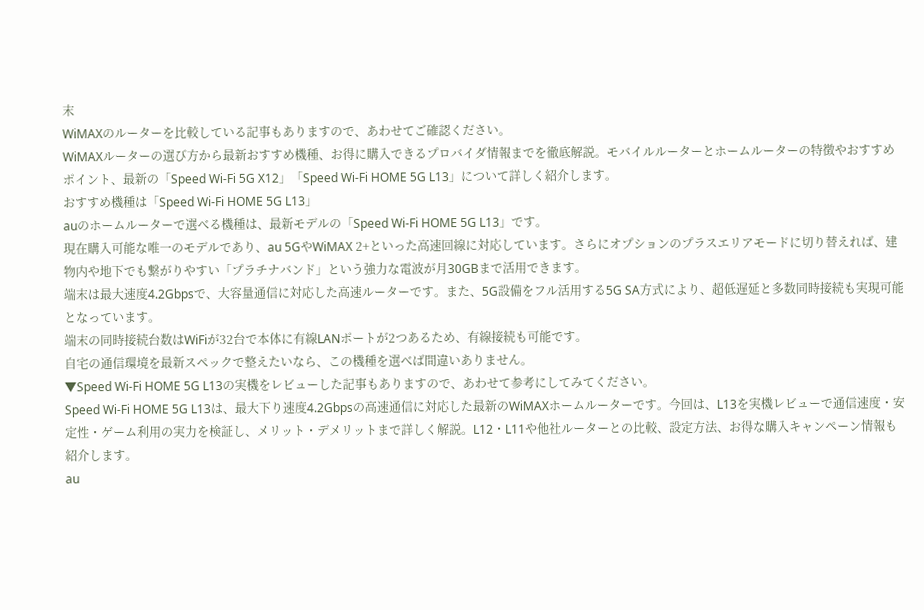末
WiMAXのルーターを比較している記事もありますので、あわせてご確認ください。
WiMAXルーターの選び方から最新おすすめ機種、お得に購入できるプロバイダ情報までを徹底解説。モバイルルーターとホームルーターの特徴やおすすめポイント、最新の「Speed Wi-Fi 5G X12」「Speed Wi-Fi HOME 5G L13」について詳しく紹介します。
おすすめ機種は「Speed Wi-Fi HOME 5G L13」
auのホームルーターで選べる機種は、最新モデルの「Speed Wi-Fi HOME 5G L13」です。
現在購入可能な唯一のモデルであり、au 5GやWiMAX 2+といった高速回線に対応しています。さらにオプションのプラスエリアモードに切り替えれば、建物内や地下でも繋がりやすい「プラチナバンド」という強力な電波が月30GBまで活用できます。
端末は最大速度4.2Gbpsで、大容量通信に対応した高速ルーターです。また、5G設備をフル活用する5G SA方式により、超低遅延と多数同時接続も実現可能となっています。
端末の同時接続台数はWiFiが32台で本体に有線LANポートが2つあるため、有線接続も可能です。
自宅の通信環境を最新スペックで整えたいなら、この機種を選べば間違いありません。
▼Speed Wi-Fi HOME 5G L13の実機をレビューした記事もありますので、あわせて参考にしてみてください。
Speed Wi-Fi HOME 5G L13は、最大下り速度4.2Gbpsの高速通信に対応した最新のWiMAXホームルーターです。今回は、L13を実機レビューで通信速度・安定性・ゲーム利用の実力を検証し、メリット・デメリットまで詳しく解説。L12・L11や他社ルーターとの比較、設定方法、お得な購入キャンペーン情報も紹介します。
au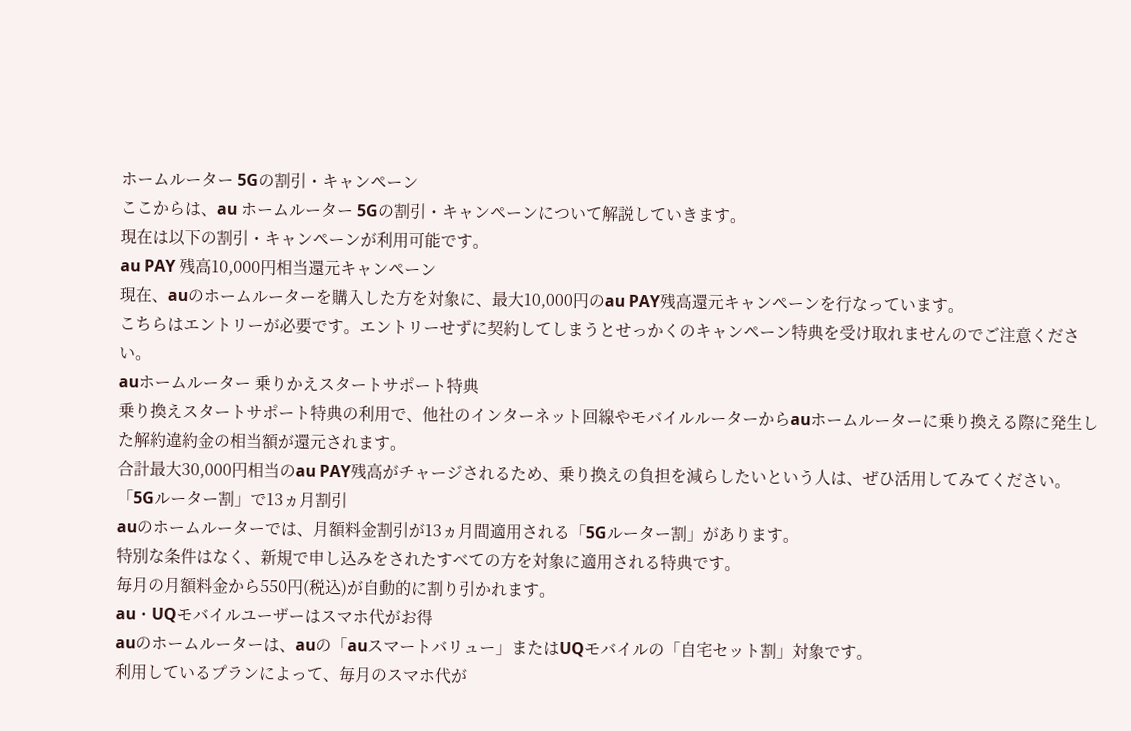ホームルーター 5Gの割引・キャンペーン
ここからは、au ホームルーター 5Gの割引・キャンペーンについて解説していきます。
現在は以下の割引・キャンペーンが利用可能です。
au PAY 残高10,000円相当還元キャンペーン
現在、auのホームルーターを購入した方を対象に、最大10,000円のau PAY残高還元キャンペーンを行なっています。
こちらはエントリーが必要です。エントリーせずに契約してしまうとせっかくのキャンペーン特典を受け取れませんのでご注意ください。
auホームルーター 乗りかえスタートサポート特典
乗り換えスタートサポート特典の利用で、他社のインターネット回線やモバイルルーターからauホームルーターに乗り換える際に発生した解約違約金の相当額が還元されます。
合計最大30,000円相当のau PAY残高がチャージされるため、乗り換えの負担を減らしたいという人は、ぜひ活用してみてください。
「5Gルーター割」で13ヵ月割引
auのホームルーターでは、月額料金割引が13ヵ月間適用される「5Gルーター割」があります。
特別な条件はなく、新規で申し込みをされたすべての方を対象に適用される特典です。
毎月の月額料金から550円(税込)が自動的に割り引かれます。
au・UQモバイルユーザーはスマホ代がお得
auのホームルーターは、auの「auスマートバリュー」またはUQモバイルの「自宅セット割」対象です。
利用しているプランによって、毎月のスマホ代が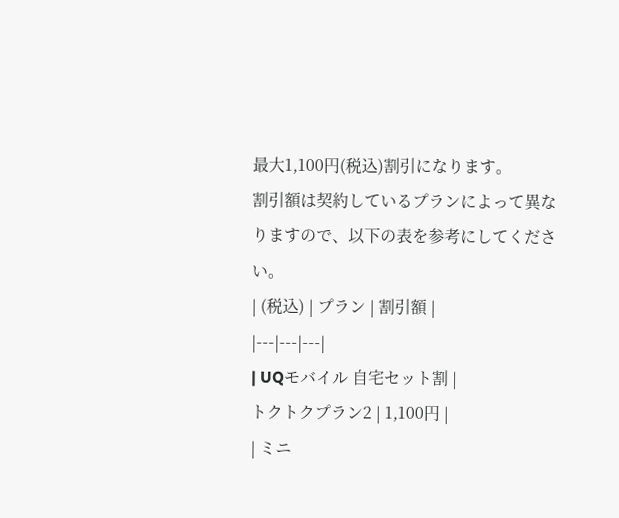最大1,100円(税込)割引になります。
割引額は契約しているプランによって異なりますので、以下の表を参考にしてください。
| (税込) | プラン | 割引額 |
|---|---|---|
| UQモバイル 自宅セット割 |
トクトクプラン2 | 1,100円 |
| ミニ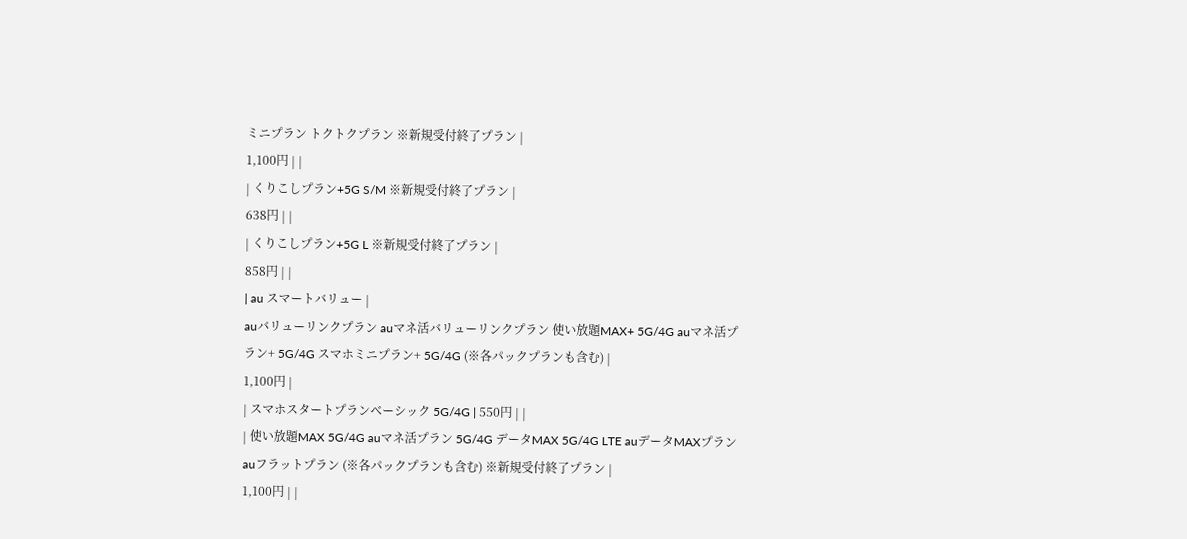ミニプラン トクトクプラン ※新規受付終了プラン |
1,100円 | |
| くりこしプラン+5G S/M ※新規受付終了プラン |
638円 | |
| くりこしプラン+5G L ※新規受付終了プラン |
858円 | |
| au スマートバリュー |
auバリューリンクプラン auマネ活バリューリンクプラン 使い放題MAX+ 5G/4G auマネ活プラン+ 5G/4G スマホミニプラン+ 5G/4G (※各パックプランも含む) |
1,100円 |
| スマホスタートプランベーシック 5G/4G | 550円 | |
| 使い放題MAX 5G/4G auマネ活プラン 5G/4G データMAX 5G/4G LTE auデータMAXプラン auフラットプラン (※各パックプランも含む) ※新規受付終了プラン |
1,100円 | |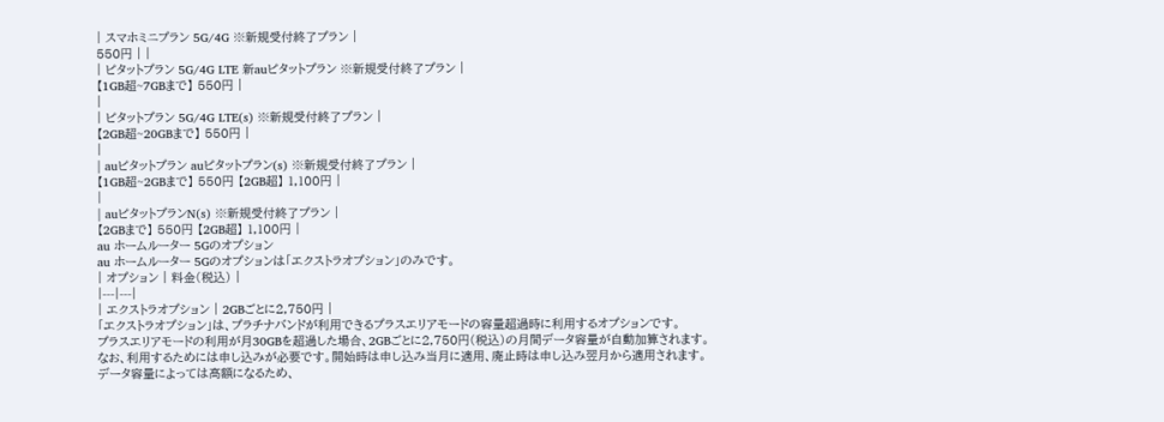| スマホミニプラン 5G/4G ※新規受付終了プラン |
550円 | |
| ピタットプラン 5G/4G LTE 新auピタットプラン ※新規受付終了プラン |
【1GB超~7GBまで】 550円 |
|
| ピタットプラン 5G/4G LTE(s) ※新規受付終了プラン |
【2GB超~20GBまで】 550円 |
|
| auピタットプラン auピタットプラン(s) ※新規受付終了プラン |
【1GB超~2GBまで】 550円 【2GB超】 1,100円 |
|
| auピタットプランN(s) ※新規受付終了プラン |
【2GBまで】 550円 【2GB超】 1,100円 |
au ホームルーター 5Gのオプション
au ホームルーター 5Gのオプションは「エクストラオプション」のみです。
| オプション | 料金(税込) |
|---|---|
| エクストラオプション | 2GBごとに2,750円 |
「エクストラオプション」は、プラチナバンドが利用できるプラスエリアモードの容量超過時に利用するオプションです。
プラスエリアモードの利用が月30GBを超過した場合、2GBごとに2,750円(税込)の月間データ容量が自動加算されます。
なお、利用するためには申し込みが必要です。開始時は申し込み当月に適用、廃止時は申し込み翌月から適用されます。
データ容量によっては高額になるため、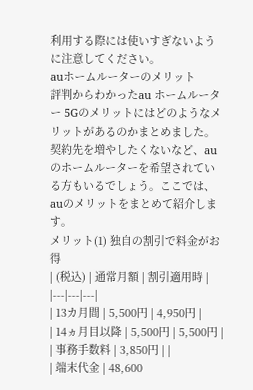利用する際には使いすぎないように注意してください。
auホームルーターのメリット
評判からわかったau ホームルーター 5Gのメリットにはどのようなメリットがあるのかまとめました。
契約先を増やしたくないなど、auのホームルーターを希望されている方もいるでしょう。ここでは、auのメリットをまとめて紹介します。
メリット(1) 独自の割引で料金がお得
| (税込) | 通常月額 | 割引適用時 |
|---|---|---|
| 13カ月間 | 5,500円 | 4,950円 |
| 14ヵ月目以降 | 5,500円 | 5,500円 |
| 事務手数料 | 3,850円 | |
| 端末代金 | 48,600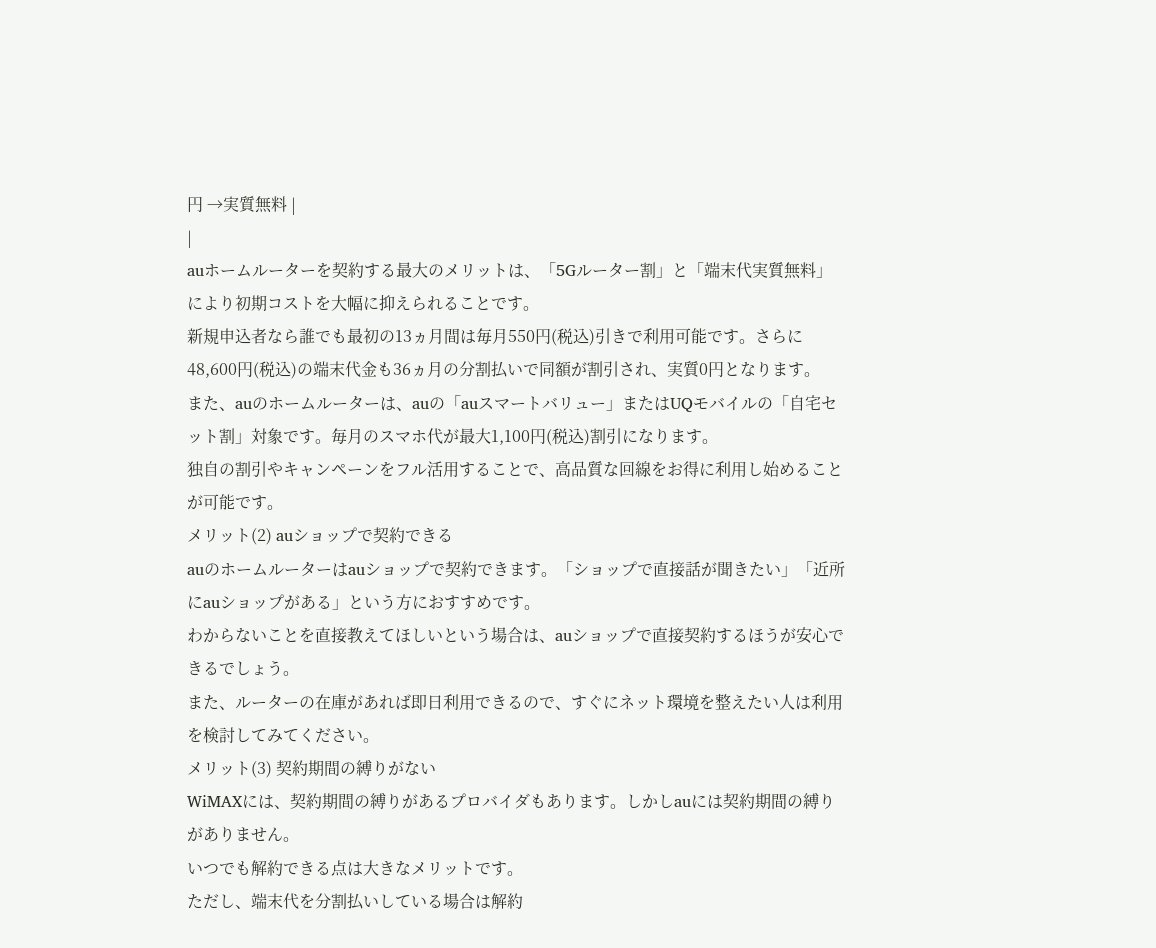円 →実質無料 |
|
auホームルーターを契約する最大のメリットは、「5Gルーター割」と「端末代実質無料」により初期コストを大幅に抑えられることです。
新規申込者なら誰でも最初の13ヵ月間は毎月550円(税込)引きで利用可能です。さらに48,600円(税込)の端末代金も36ヵ月の分割払いで同額が割引され、実質0円となります。
また、auのホームルーターは、auの「auスマートバリュー」またはUQモバイルの「自宅セット割」対象です。毎月のスマホ代が最大1,100円(税込)割引になります。
独自の割引やキャンペーンをフル活用することで、高品質な回線をお得に利用し始めることが可能です。
メリット(2) auショップで契約できる
auのホームルーターはauショップで契約できます。「ショップで直接話が聞きたい」「近所にauショップがある」という方におすすめです。
わからないことを直接教えてほしいという場合は、auショップで直接契約するほうが安心できるでしょう。
また、ルーターの在庫があれば即日利用できるので、すぐにネット環境を整えたい人は利用を検討してみてください。
メリット(3) 契約期間の縛りがない
WiMAXには、契約期間の縛りがあるプロバイダもあります。しかしauには契約期間の縛りがありません。
いつでも解約できる点は大きなメリットです。
ただし、端末代を分割払いしている場合は解約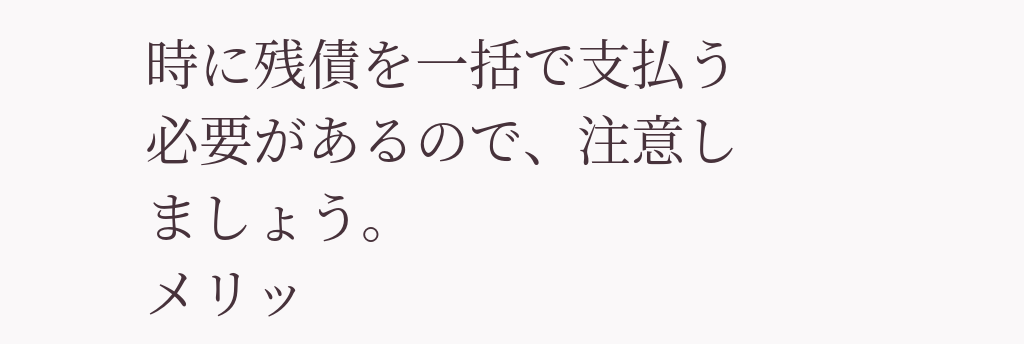時に残債を一括で支払う必要があるので、注意しましょう。
メリッ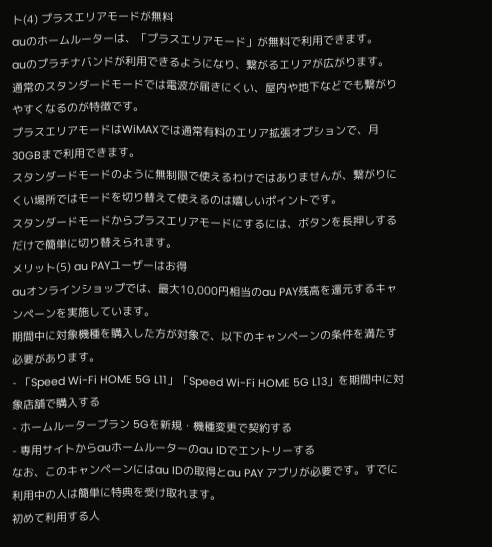ト(4) プラスエリアモードが無料
auのホームルーターは、「プラスエリアモード」が無料で利用できます。
auのプラチナバンドが利用できるようになり、繋がるエリアが広がります。
通常のスタンダードモードでは電波が届きにくい、屋内や地下などでも繋がりやすくなるのが特徴です。
プラスエリアモードはWiMAXでは通常有料のエリア拡張オプションで、月30GBまで利用できます。
スタンダードモードのように無制限で使えるわけではありませんが、繋がりにくい場所ではモードを切り替えて使えるのは嬉しいポイントです。
スタンダードモードからプラスエリアモードにするには、ボタンを長押しするだけで簡単に切り替えられます。
メリット(5) au PAYユーザーはお得
auオンラインショップでは、最大10,000円相当のau PAY残高を還元するキャンペーンを実施しています。
期間中に対象機種を購入した方が対象で、以下のキャンペーンの条件を満たす必要があります。
- 「Speed Wi-Fi HOME 5G L11」「Speed Wi-Fi HOME 5G L13」を期間中に対象店舗で購入する
- ホームルータープラン 5Gを新規・機種変更で契約する
- 専用サイトからauホームルーターのau IDでエントリーする
なお、このキャンペーンにはau IDの取得とau PAY アプリが必要です。すでに利用中の人は簡単に特典を受け取れます。
初めて利用する人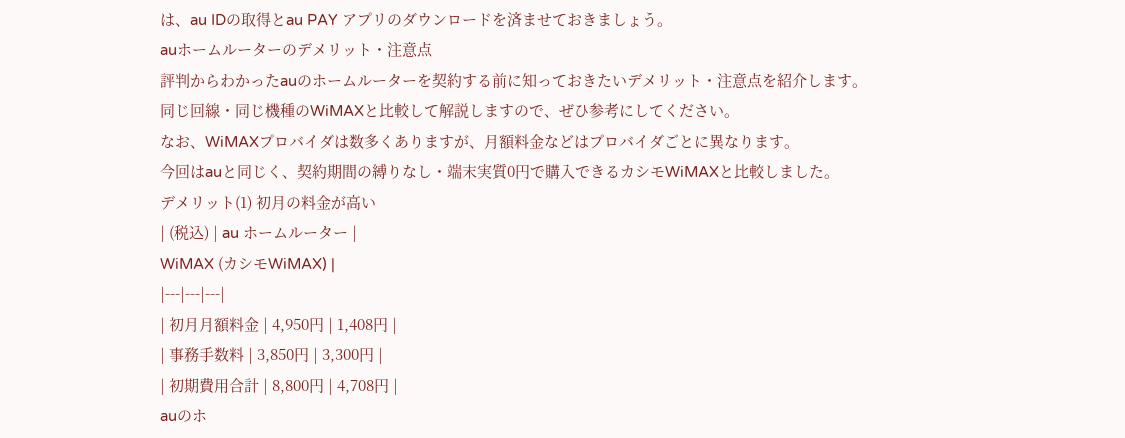は、au IDの取得とau PAY アプリのダウンロードを済ませておきましょう。
auホームルーターのデメリット・注意点
評判からわかったauのホームルーターを契約する前に知っておきたいデメリット・注意点を紹介します。
同じ回線・同じ機種のWiMAXと比較して解説しますので、ぜひ参考にしてください。
なお、WiMAXプロバイダは数多くありますが、月額料金などはプロバイダごとに異なります。
今回はauと同じく、契約期間の縛りなし・端末実質0円で購入できるカシモWiMAXと比較しました。
デメリット(1) 初月の料金が高い
| (税込) | au ホームルーター |
WiMAX (カシモWiMAX) |
|---|---|---|
| 初月月額料金 | 4,950円 | 1,408円 |
| 事務手数料 | 3,850円 | 3,300円 |
| 初期費用合計 | 8,800円 | 4,708円 |
auのホ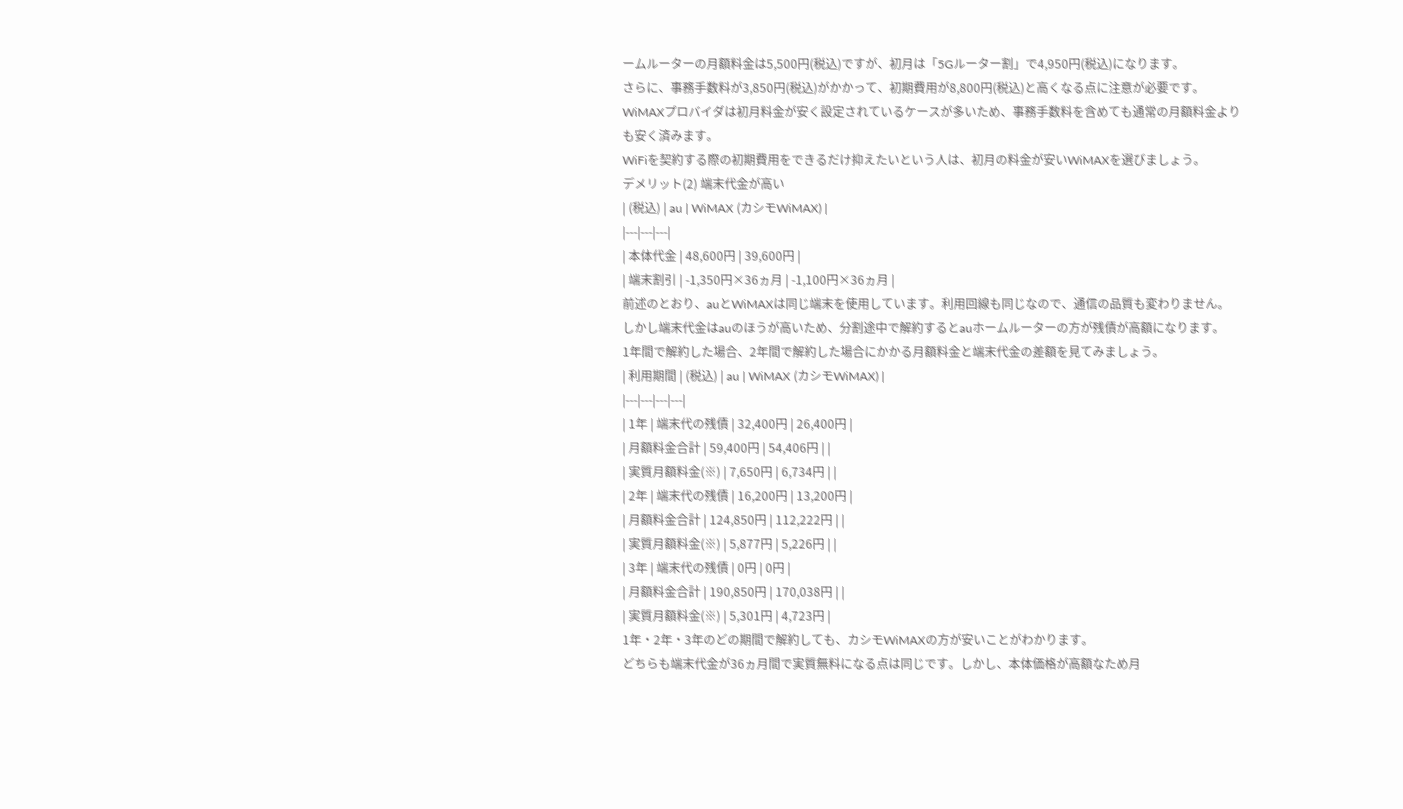ームルーターの月額料金は5,500円(税込)ですが、初月は「5Gルーター割」で4,950円(税込)になります。
さらに、事務手数料が3,850円(税込)がかかって、初期費用が8,800円(税込)と高くなる点に注意が必要です。
WiMAXプロバイダは初月料金が安く設定されているケースが多いため、事務手数料を含めても通常の月額料金よりも安く済みます。
WiFiを契約する際の初期費用をできるだけ抑えたいという人は、初月の料金が安いWiMAXを選びましょう。
デメリット(2) 端末代金が高い
| (税込) | au | WiMAX (カシモWiMAX) |
|---|---|---|
| 本体代金 | 48,600円 | 39,600円 |
| 端末割引 | -1,350円×36ヵ月 | -1,100円×36ヵ月 |
前述のとおり、auとWiMAXは同じ端末を使用しています。利用回線も同じなので、通信の品質も変わりません。
しかし端末代金はauのほうが高いため、分割途中で解約するとauホームルーターの方が残債が高額になります。
1年間で解約した場合、2年間で解約した場合にかかる月額料金と端末代金の差額を見てみましょう。
| 利用期間 | (税込) | au | WiMAX (カシモWiMAX) |
|---|---|---|---|
| 1年 | 端末代の残債 | 32,400円 | 26,400円 |
| 月額料金合計 | 59,400円 | 54,406円 | |
| 実質月額料金(※) | 7,650円 | 6,734円 | |
| 2年 | 端末代の残債 | 16,200円 | 13,200円 |
| 月額料金合計 | 124,850円 | 112,222円 | |
| 実質月額料金(※) | 5,877円 | 5,226円 | |
| 3年 | 端末代の残債 | 0円 | 0円 |
| 月額料金合計 | 190,850円 | 170,038円 | |
| 実質月額料金(※) | 5,301円 | 4,723円 |
1年・2年・3年のどの期間で解約しても、カシモWiMAXの方が安いことがわかります。
どちらも端末代金が36ヵ月間で実質無料になる点は同じです。しかし、本体価格が高額なため月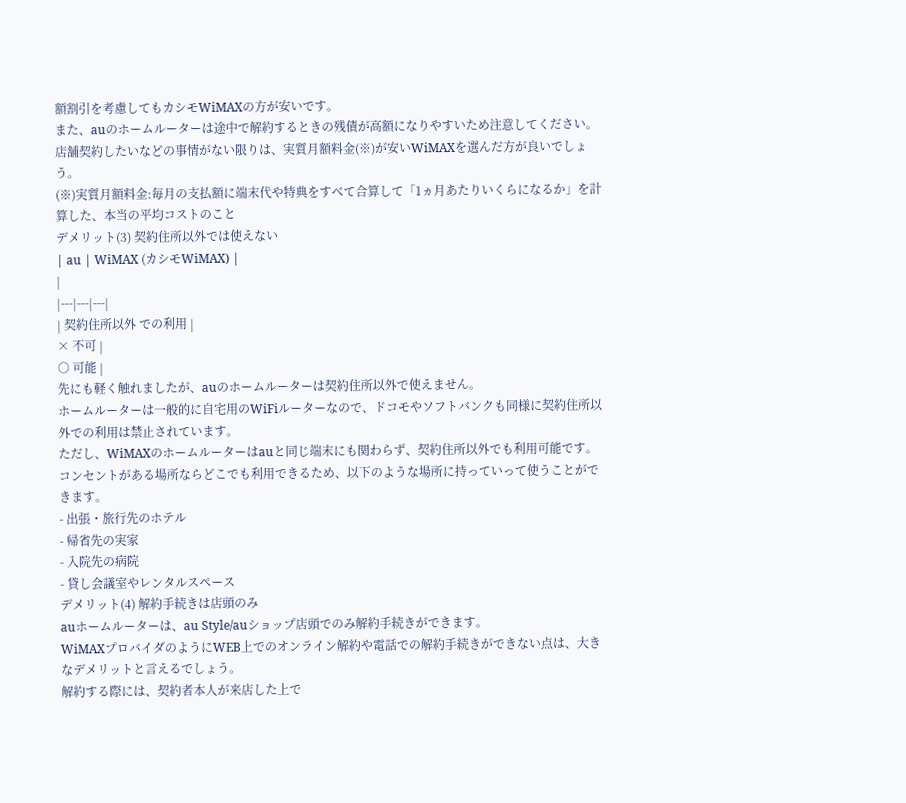額割引を考慮してもカシモWiMAXの方が安いです。
また、auのホームルーターは途中で解約するときの残債が高額になりやすいため注意してください。
店舗契約したいなどの事情がない限りは、実質月額料金(※)が安いWiMAXを選んだ方が良いでしょう。
(※)実質月額料金:毎月の支払額に端末代や特典をすべて合算して「1ヵ月あたりいくらになるか」を計算した、本当の平均コストのこと
デメリット(3) 契約住所以外では使えない
| au | WiMAX (カシモWiMAX) |
|
|---|---|---|
| 契約住所以外 での利用 |
× 不可 |
○ 可能 |
先にも軽く触れましたが、auのホームルーターは契約住所以外で使えません。
ホームルーターは一般的に自宅用のWiFiルーターなので、ドコモやソフトバンクも同様に契約住所以外での利用は禁止されています。
ただし、WiMAXのホームルーターはauと同じ端末にも関わらず、契約住所以外でも利用可能です。
コンセントがある場所ならどこでも利用できるため、以下のような場所に持っていって使うことができます。
- 出張・旅行先のホテル
- 帰省先の実家
- 入院先の病院
- 貸し会議室やレンタルスペース
デメリット(4) 解約手続きは店頭のみ
auホームルーターは、au Style/auショップ店頭でのみ解約手続きができます。
WiMAXプロバイダのようにWEB上でのオンライン解約や電話での解約手続きができない点は、大きなデメリットと言えるでしょう。
解約する際には、契約者本人が来店した上で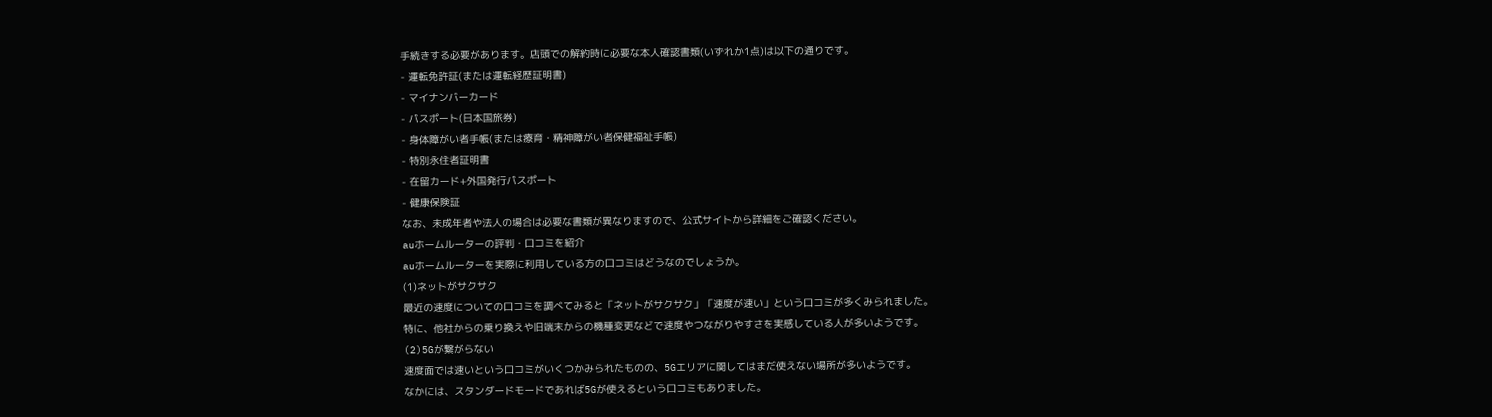手続きする必要があります。店頭での解約時に必要な本人確認書類(いずれか1点)は以下の通りです。
- 運転免許証(または運転経歴証明書)
- マイナンバーカード
- パスポート(日本国旅券)
- 身体障がい者手帳(または療育・精神障がい者保健福祉手帳)
- 特別永住者証明書
- 在留カード+外国発行パスポート
- 健康保険証
なお、未成年者や法人の場合は必要な書類が異なりますので、公式サイトから詳細をご確認ください。
auホームルーターの評判・口コミを紹介
auホームルーターを実際に利用している方の口コミはどうなのでしょうか。
(1)ネットがサクサク
最近の速度についての口コミを調べてみると「ネットがサクサク」「速度が速い」という口コミが多くみられました。
特に、他社からの乗り換えや旧端末からの機種変更などで速度やつながりやすさを実感している人が多いようです。
(2)5Gが繋がらない
速度面では速いという口コミがいくつかみられたものの、5Gエリアに関してはまだ使えない場所が多いようです。
なかには、スタンダードモードであれば5Gが使えるという口コミもありました。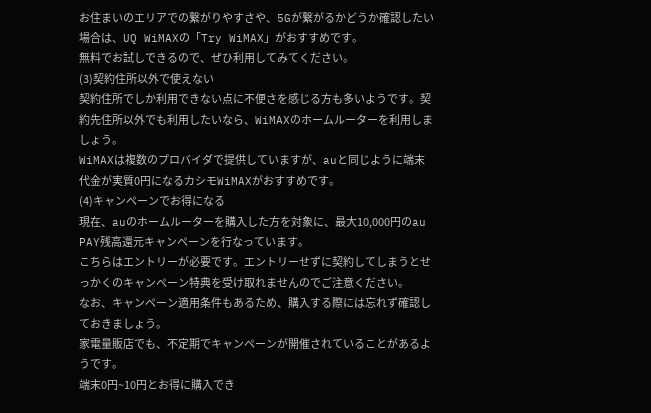お住まいのエリアでの繋がりやすさや、5Gが繋がるかどうか確認したい場合は、UQ WiMAXの「Try WiMAX」がおすすめです。
無料でお試しできるので、ぜひ利用してみてください。
(3)契約住所以外で使えない
契約住所でしか利用できない点に不便さを感じる方も多いようです。契約先住所以外でも利用したいなら、WiMAXのホームルーターを利用しましょう。
WiMAXは複数のプロバイダで提供していますが、auと同じように端末代金が実質0円になるカシモWiMAXがおすすめです。
(4)キャンペーンでお得になる
現在、auのホームルーターを購入した方を対象に、最大10,000円のau PAY残高還元キャンペーンを行なっています。
こちらはエントリーが必要です。エントリーせずに契約してしまうとせっかくのキャンペーン特典を受け取れませんのでご注意ください。
なお、キャンペーン適用条件もあるため、購入する際には忘れず確認しておきましょう。
家電量販店でも、不定期でキャンペーンが開催されていることがあるようです。
端末0円~10円とお得に購入でき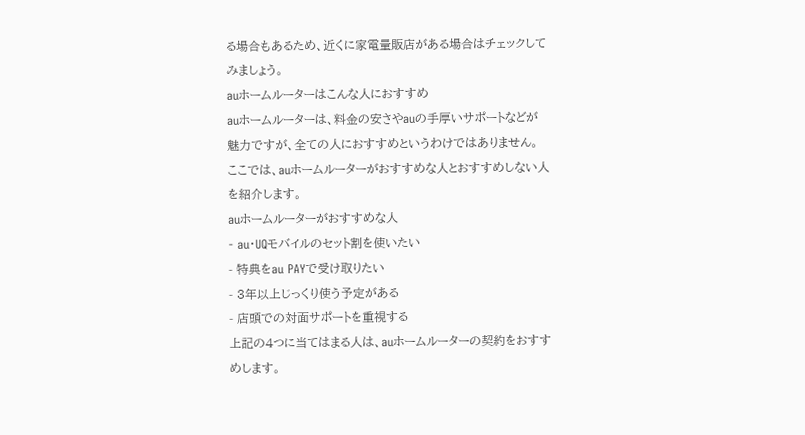る場合もあるため、近くに家電量販店がある場合はチェックしてみましょう。
auホームルーターはこんな人におすすめ
auホームルーターは、料金の安さやauの手厚いサポートなどが魅力ですが、全ての人におすすめというわけではありません。
ここでは、auホームルーターがおすすめな人とおすすめしない人を紹介します。
auホームルーターがおすすめな人
- au・UQモバイルのセット割を使いたい
- 特典をau PAYで受け取りたい
- 3年以上じっくり使う予定がある
- 店頭での対面サポートを重視する
上記の4つに当てはまる人は、auホームルーターの契約をおすすめします。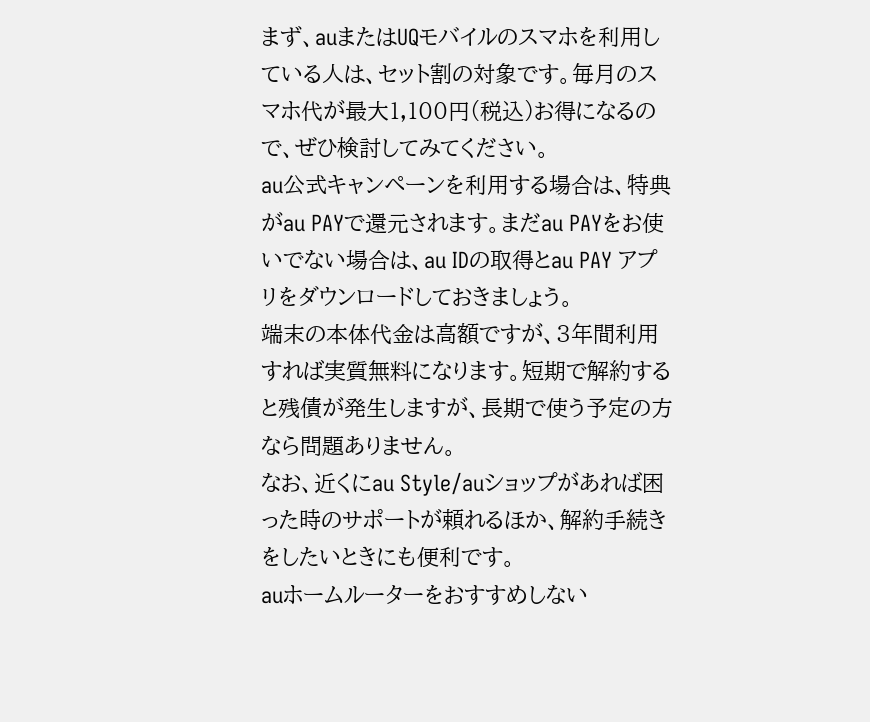まず、auまたはUQモバイルのスマホを利用している人は、セット割の対象です。毎月のスマホ代が最大1,100円(税込)お得になるので、ぜひ検討してみてください。
au公式キャンペーンを利用する場合は、特典がau PAYで還元されます。まだau PAYをお使いでない場合は、au IDの取得とau PAY アプリをダウンロードしておきましょう。
端末の本体代金は高額ですが、3年間利用すれば実質無料になります。短期で解約すると残債が発生しますが、長期で使う予定の方なら問題ありません。
なお、近くにau Style/auショップがあれば困った時のサポートが頼れるほか、解約手続きをしたいときにも便利です。
auホームルーターをおすすめしない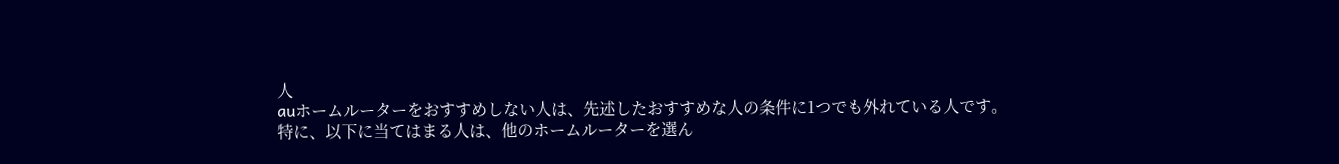人
auホームルーターをおすすめしない人は、先述したおすすめな人の条件に1つでも外れている人です。
特に、以下に当てはまる人は、他のホームルーターを選ん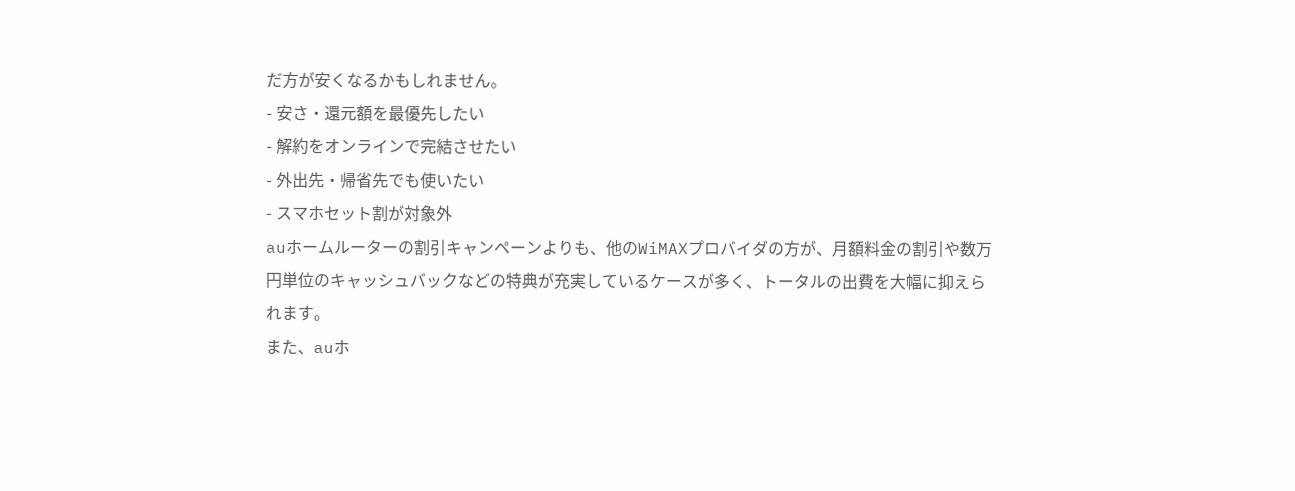だ方が安くなるかもしれません。
- 安さ・還元額を最優先したい
- 解約をオンラインで完結させたい
- 外出先・帰省先でも使いたい
- スマホセット割が対象外
auホームルーターの割引キャンペーンよりも、他のWiMAXプロバイダの方が、月額料金の割引や数万円単位のキャッシュバックなどの特典が充実しているケースが多く、トータルの出費を大幅に抑えられます。
また、auホ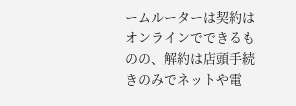ームルーターは契約はオンラインでできるものの、解約は店頭手続きのみでネットや電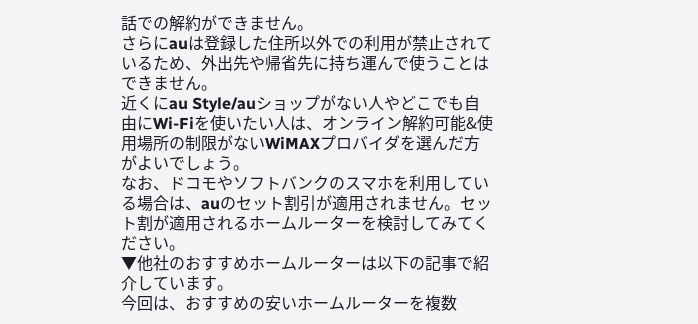話での解約ができません。
さらにauは登録した住所以外での利用が禁止されているため、外出先や帰省先に持ち運んで使うことはできません。
近くにau Style/auショップがない人やどこでも自由にWi-Fiを使いたい人は、オンライン解約可能&使用場所の制限がないWiMAXプロバイダを選んだ方がよいでしょう。
なお、ドコモやソフトバンクのスマホを利用している場合は、auのセット割引が適用されません。セット割が適用されるホームルーターを検討してみてください。
▼他社のおすすめホームルーターは以下の記事で紹介しています。
今回は、おすすめの安いホームルーターを複数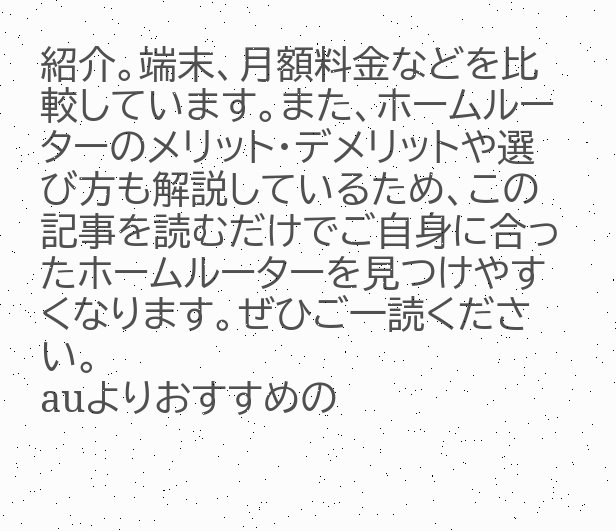紹介。端末、月額料金などを比較しています。また、ホームルーターのメリット・デメリットや選び方も解説しているため、この記事を読むだけでご自身に合ったホームルーターを見つけやすくなります。ぜひご一読ください。
auよりおすすめの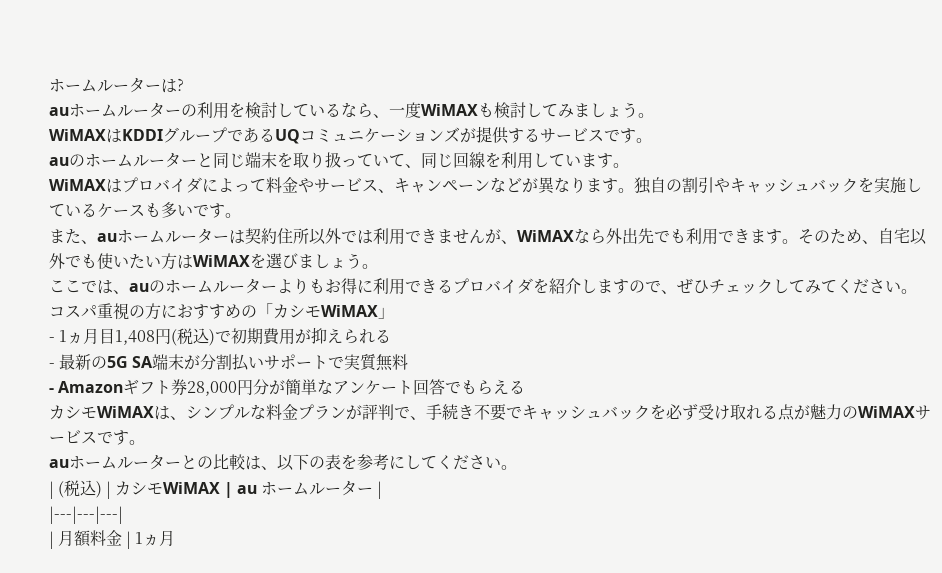ホームルーターは?
auホームルーターの利用を検討しているなら、一度WiMAXも検討してみましょう。
WiMAXはKDDIグループであるUQコミュニケーションズが提供するサービスです。
auのホームルーターと同じ端末を取り扱っていて、同じ回線を利用しています。
WiMAXはプロバイダによって料金やサービス、キャンペーンなどが異なります。独自の割引やキャッシュバックを実施しているケースも多いです。
また、auホームルーターは契約住所以外では利用できませんが、WiMAXなら外出先でも利用できます。そのため、自宅以外でも使いたい方はWiMAXを選びましょう。
ここでは、auのホームルーターよりもお得に利用できるプロバイダを紹介しますので、ぜひチェックしてみてください。
コスパ重視の方におすすめの「カシモWiMAX」
- 1ヵ月目1,408円(税込)で初期費用が抑えられる
- 最新の5G SA端末が分割払いサポートで実質無料
- Amazonギフト券28,000円分が簡単なアンケート回答でもらえる
カシモWiMAXは、シンプルな料金プランが評判で、手続き不要でキャッシュバックを必ず受け取れる点が魅力のWiMAXサービスです。
auホームルーターとの比較は、以下の表を参考にしてください。
| (税込) | カシモWiMAX | au ホームルーター |
|---|---|---|
| 月額料金 | 1ヵ月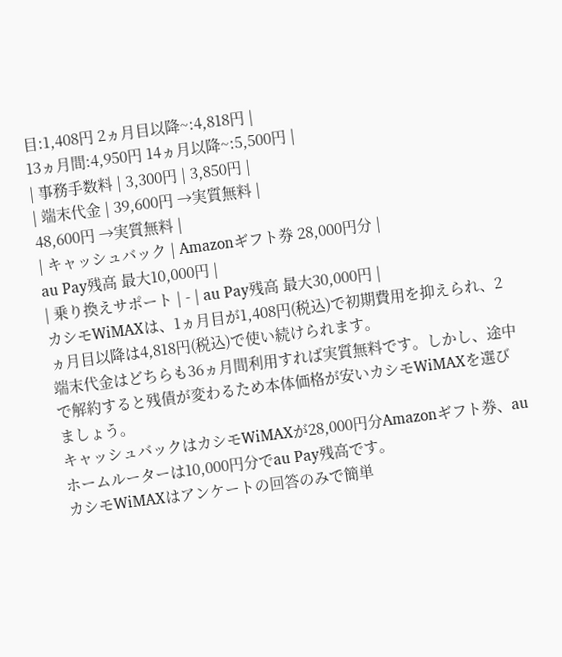目:1,408円 2ヵ月目以降~:4,818円 |
13ヵ月間:4,950円 14ヵ月以降~:5,500円 |
| 事務手数料 | 3,300円 | 3,850円 |
| 端末代金 | 39,600円 →実質無料 |
48,600円 →実質無料 |
| キャッシュバック | Amazonギフト券 28,000円分 |
au Pay残高 最大10,000円 |
| 乗り換えサポート | - | au Pay残高 最大30,000円 |
カシモWiMAXは、1ヵ月目が1,408円(税込)で初期費用を抑えられ、2ヵ月目以降は4,818円(税込)で使い続けられます。
端末代金はどちらも36ヵ月間利用すれば実質無料です。しかし、途中で解約すると残債が変わるため本体価格が安いカシモWiMAXを選びましょう。
キャッシュバックはカシモWiMAXが28,000円分Amazonギフト券、auホームルーターは10,000円分でau Pay残高です。
カシモWiMAXはアンケートの回答のみで簡単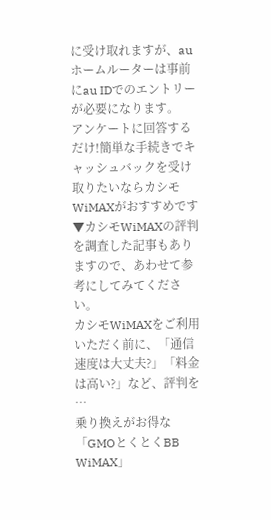に受け取れますが、auホームルーターは事前にau IDでのエントリーが必要になります。
アンケートに回答するだけ!簡単な手続きでキャッシュバックを受け取りたいならカシモWiMAXがおすすめです
▼カシモWiMAXの評判を調査した記事もありますので、あわせて参考にしてみてください。
カシモWiMAXをご利用いただく前に、「通信速度は大丈夫?」「料金は高い?」など、評判を …
乗り換えがお得な「GMOとくとくBB WiMAX」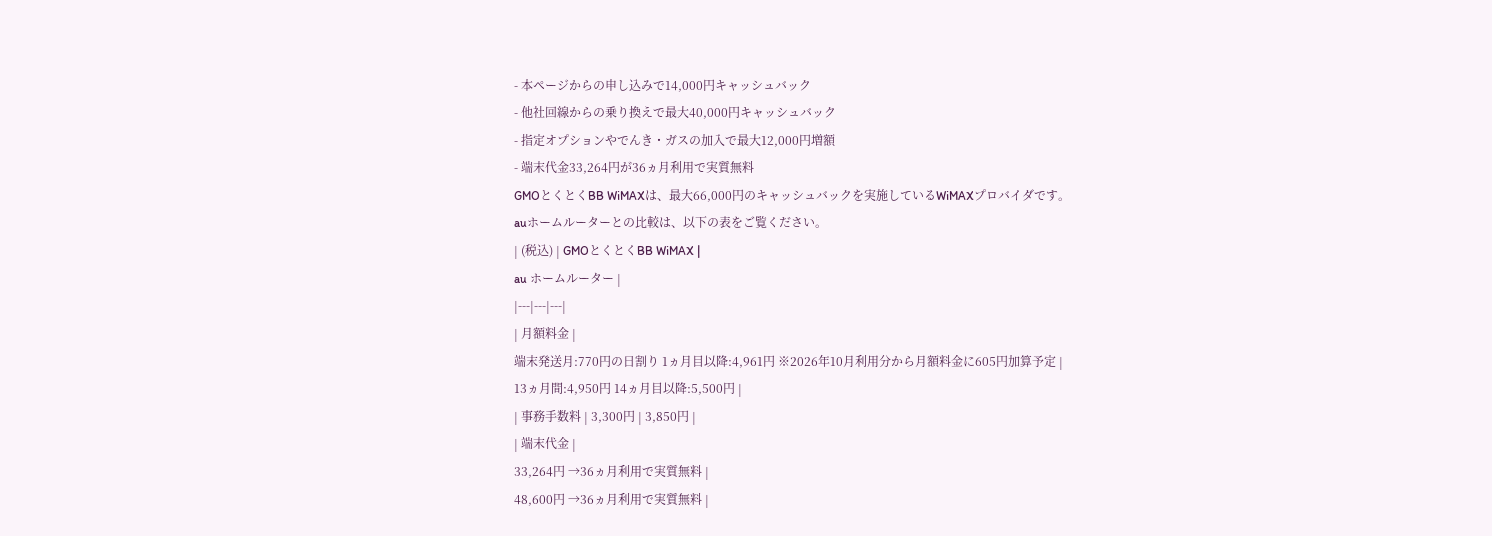- 本ページからの申し込みで14,000円キャッシュバック
- 他社回線からの乗り換えで最大40,000円キャッシュバック
- 指定オプションやでんき・ガスの加入で最大12,000円増額
- 端末代金33,264円が36ヵ月利用で実質無料
GMOとくとくBB WiMAXは、最大66,000円のキャッシュバックを実施しているWiMAXプロバイダです。
auホームルーターとの比較は、以下の表をご覧ください。
| (税込) | GMOとくとくBB WiMAX |
au ホームルーター |
|---|---|---|
| 月額料金 |
端末発送月:770円の日割り 1ヵ月目以降:4,961円 ※2026年10月利用分から月額料金に605円加算予定 |
13ヵ月間:4,950円 14ヵ月目以降:5,500円 |
| 事務手数料 | 3,300円 | 3,850円 |
| 端末代金 |
33,264円 →36ヵ月利用で実質無料 |
48,600円 →36ヵ月利用で実質無料 |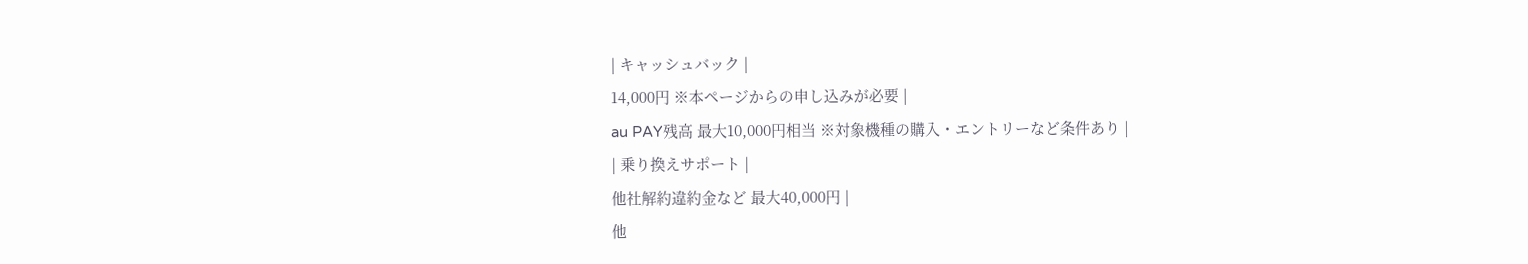| キャッシュバック |
14,000円 ※本ページからの申し込みが必要 |
au PAY残高 最大10,000円相当 ※対象機種の購入・エントリーなど条件あり |
| 乗り換えサポート |
他社解約違約金など 最大40,000円 |
他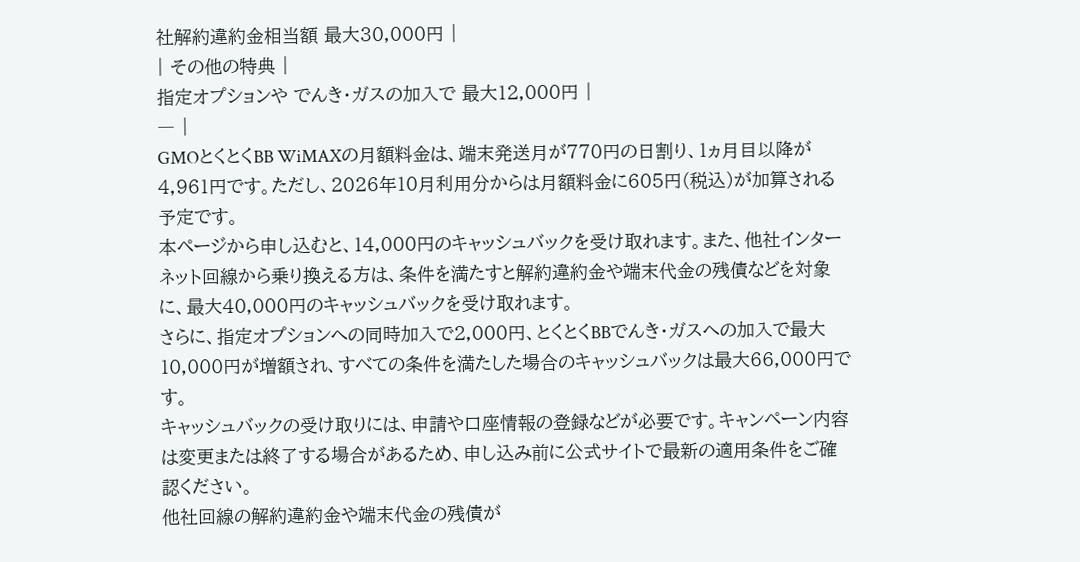社解約違約金相当額 最大30,000円 |
| その他の特典 |
指定オプションや でんき・ガスの加入で 最大12,000円 |
― |
GMOとくとくBB WiMAXの月額料金は、端末発送月が770円の日割り、1ヵ月目以降が4,961円です。ただし、2026年10月利用分からは月額料金に605円(税込)が加算される予定です。
本ページから申し込むと、14,000円のキャッシュバックを受け取れます。また、他社インターネット回線から乗り換える方は、条件を満たすと解約違約金や端末代金の残債などを対象に、最大40,000円のキャッシュバックを受け取れます。
さらに、指定オプションへの同時加入で2,000円、とくとくBBでんき・ガスへの加入で最大10,000円が増額され、すべての条件を満たした場合のキャッシュバックは最大66,000円です。
キャッシュバックの受け取りには、申請や口座情報の登録などが必要です。キャンペーン内容は変更または終了する場合があるため、申し込み前に公式サイトで最新の適用条件をご確認ください。
他社回線の解約違約金や端末代金の残債が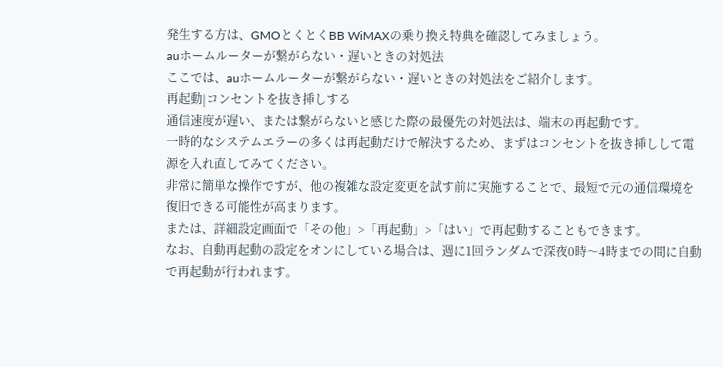発生する方は、GMOとくとくBB WiMAXの乗り換え特典を確認してみましょう。
auホームルーターが繋がらない・遅いときの対処法
ここでは、auホームルーターが繋がらない・遅いときの対処法をご紹介します。
再起動|コンセントを抜き挿しする
通信速度が遅い、または繋がらないと感じた際の最優先の対処法は、端末の再起動です。
一時的なシステムエラーの多くは再起動だけで解決するため、まずはコンセントを抜き挿しして電源を入れ直してみてください。
非常に簡単な操作ですが、他の複雑な設定変更を試す前に実施することで、最短で元の通信環境を復旧できる可能性が高まります。
または、詳細設定画面で「その他」>「再起動」>「はい」で再起動することもできます。
なお、自動再起動の設定をオンにしている場合は、週に1回ランダムで深夜0時〜4時までの間に自動で再起動が行われます。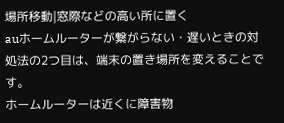場所移動|窓際などの高い所に置く
auホームルーターが繋がらない・遅いときの対処法の2つ目は、端末の置き場所を変えることです。
ホームルーターは近くに障害物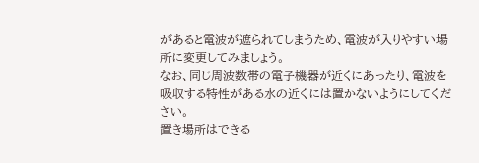があると電波が遮られてしまうため、電波が入りやすい場所に変更してみましょう。
なお、同じ周波数帯の電子機器が近くにあったり、電波を吸収する特性がある水の近くには置かないようにしてください。
置き場所はできる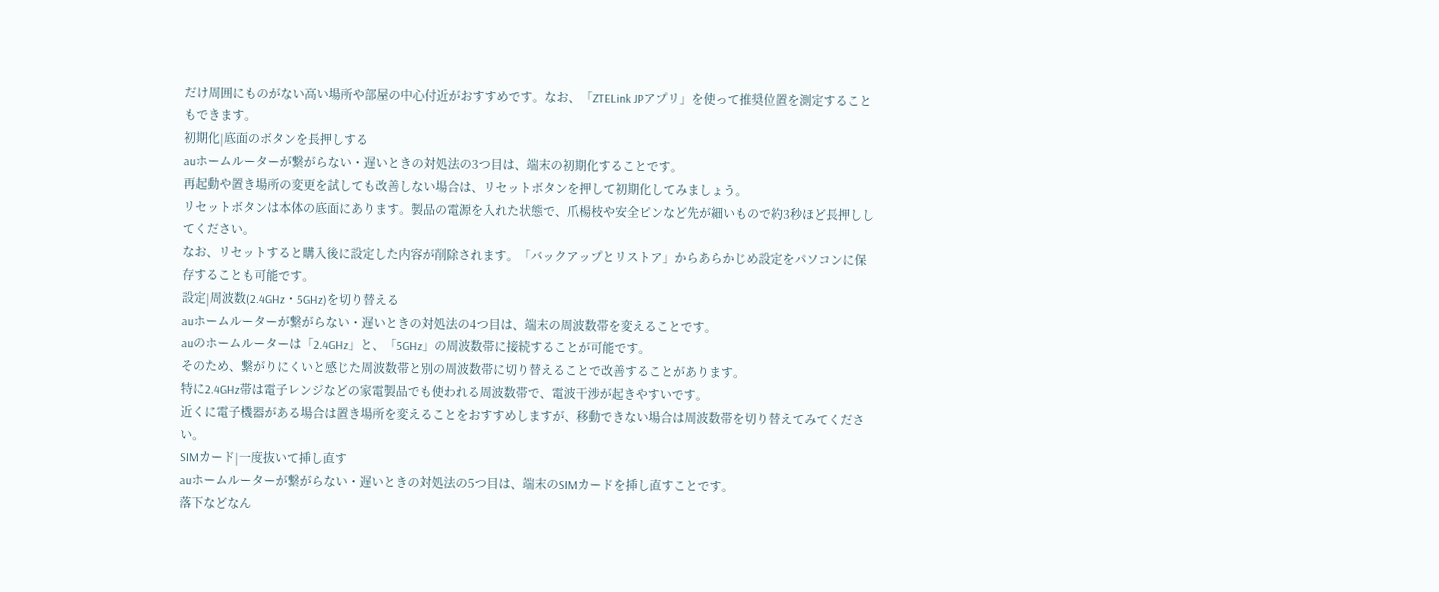だけ周囲にものがない高い場所や部屋の中心付近がおすすめです。なお、「ZTELink JPアプリ」を使って推奨位置を測定することもできます。
初期化|底面のボタンを長押しする
auホームルーターが繋がらない・遅いときの対処法の3つ目は、端末の初期化することです。
再起動や置き場所の変更を試しても改善しない場合は、リセットボタンを押して初期化してみましょう。
リセットボタンは本体の底面にあります。製品の電源を入れた状態で、爪楊枝や安全ピンなど先が細いもので約3秒ほど長押ししてください。
なお、リセットすると購入後に設定した内容が削除されます。「バックアップとリストア」からあらかじめ設定をパソコンに保存することも可能です。
設定|周波数(2.4GHz・5GHz)を切り替える
auホームルーターが繋がらない・遅いときの対処法の4つ目は、端末の周波数帯を変えることです。
auのホームルーターは「2.4GHz」と、「5GHz」の周波数帯に接続することが可能です。
そのため、繋がりにくいと感じた周波数帯と別の周波数帯に切り替えることで改善することがあります。
特に2.4GHz帯は電子レンジなどの家電製品でも使われる周波数帯で、電波干渉が起きやすいです。
近くに電子機器がある場合は置き場所を変えることをおすすめしますが、移動できない場合は周波数帯を切り替えてみてください。
SIMカード|一度抜いて挿し直す
auホームルーターが繋がらない・遅いときの対処法の5つ目は、端末のSIMカードを挿し直すことです。
落下などなん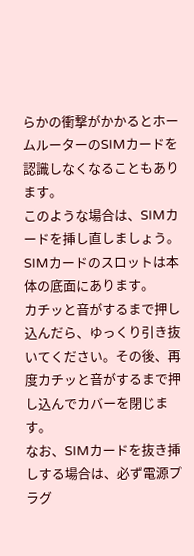らかの衝撃がかかるとホームルーターのSIMカードを認識しなくなることもあります。
このような場合は、SIMカードを挿し直しましょう。SIMカードのスロットは本体の底面にあります。
カチッと音がするまで押し込んだら、ゆっくり引き抜いてください。その後、再度カチッと音がするまで押し込んでカバーを閉じます。
なお、SIMカードを抜き挿しする場合は、必ず電源プラグ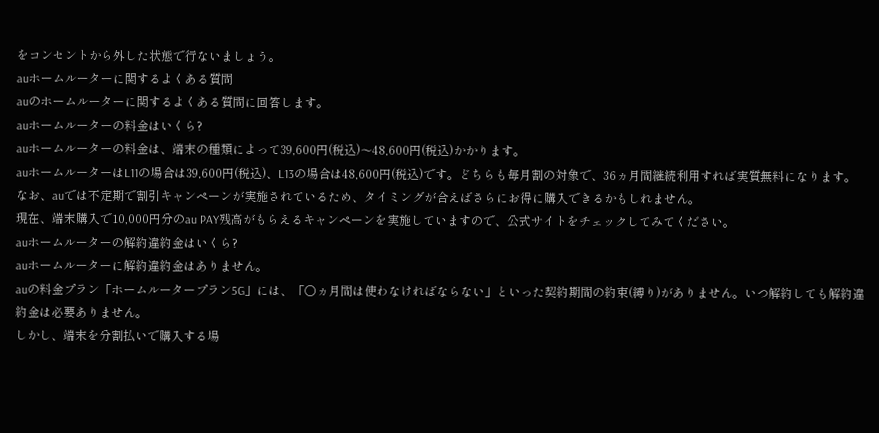をコンセントから外した状態で行ないましょう。
auホームルーターに関するよくある質問
auのホームルーターに関するよくある質問に回答します。
auホームルーターの料金はいくら?
auホームルーターの料金は、端末の種類によって39,600円(税込)〜48,600円(税込)かかります。
auホームルーターはL11の場合は39,600円(税込)、L13の場合は48,600円(税込)です。どちらも毎月割の対象で、36ヵ月間継続利用すれば実質無料になります。
なお、auでは不定期で割引キャンペーンが実施されているため、タイミングが合えばさらにお得に購入できるかもしれません。
現在、端末購入で10,000円分のau PAY残高がもらえるキャンペーンを実施していますので、公式サイトをチェックしてみてください。
auホームルーターの解約違約金はいくら?
auホームルーターに解約違約金はありません。
auの料金プラン「ホームルータープラン5G」には、「〇ヵ月間は使わなければならない」といった契約期間の約束(縛り)がありません。いつ解約しても解約違約金は必要ありません。
しかし、端末を分割払いで購入する場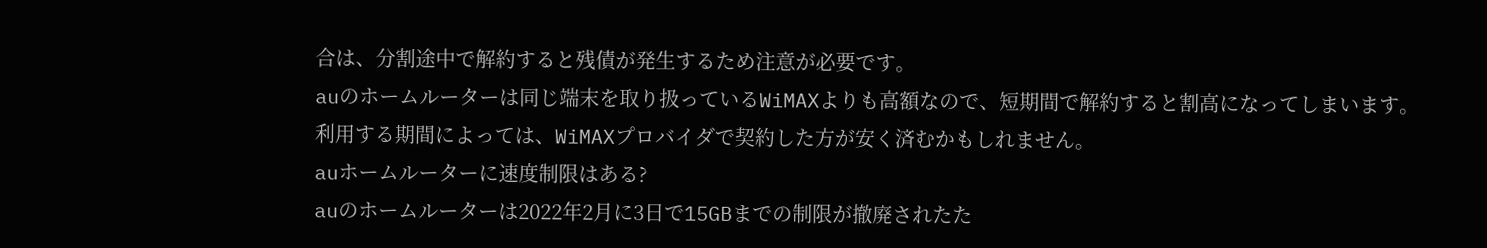合は、分割途中で解約すると残債が発生するため注意が必要です。
auのホームルーターは同じ端末を取り扱っているWiMAXよりも高額なので、短期間で解約すると割高になってしまいます。
利用する期間によっては、WiMAXプロバイダで契約した方が安く済むかもしれません。
auホームルーターに速度制限はある?
auのホームルーターは2022年2月に3日で15GBまでの制限が撤廃されたた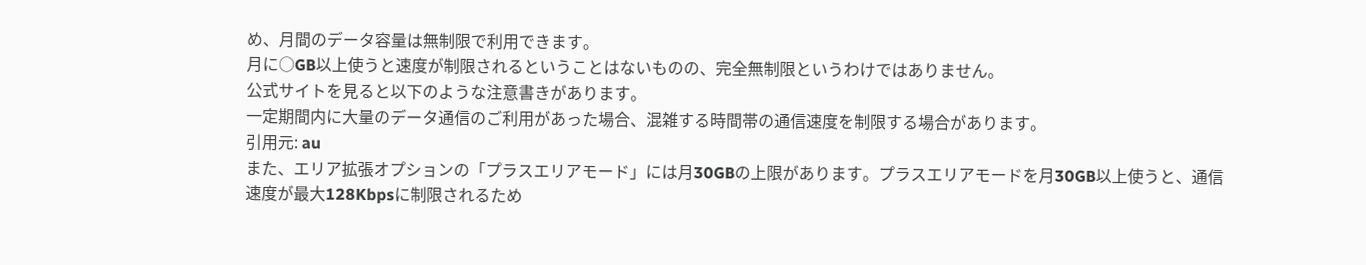め、月間のデータ容量は無制限で利用できます。
月に○GB以上使うと速度が制限されるということはないものの、完全無制限というわけではありません。
公式サイトを見ると以下のような注意書きがあります。
一定期間内に大量のデータ通信のご利用があった場合、混雑する時間帯の通信速度を制限する場合があります。
引用元: au
また、エリア拡張オプションの「プラスエリアモード」には月30GBの上限があります。プラスエリアモードを月30GB以上使うと、通信速度が最大128Kbpsに制限されるため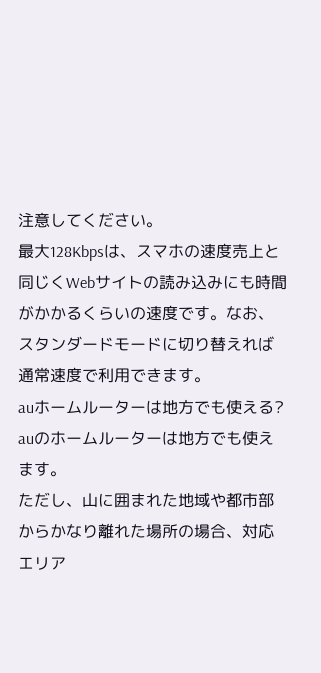注意してください。
最大128Kbpsは、スマホの速度売上と同じくWebサイトの読み込みにも時間がかかるくらいの速度です。なお、スタンダードモードに切り替えれば通常速度で利用できます。
auホームルーターは地方でも使える?
auのホームルーターは地方でも使えます。
ただし、山に囲まれた地域や都市部からかなり離れた場所の場合、対応エリア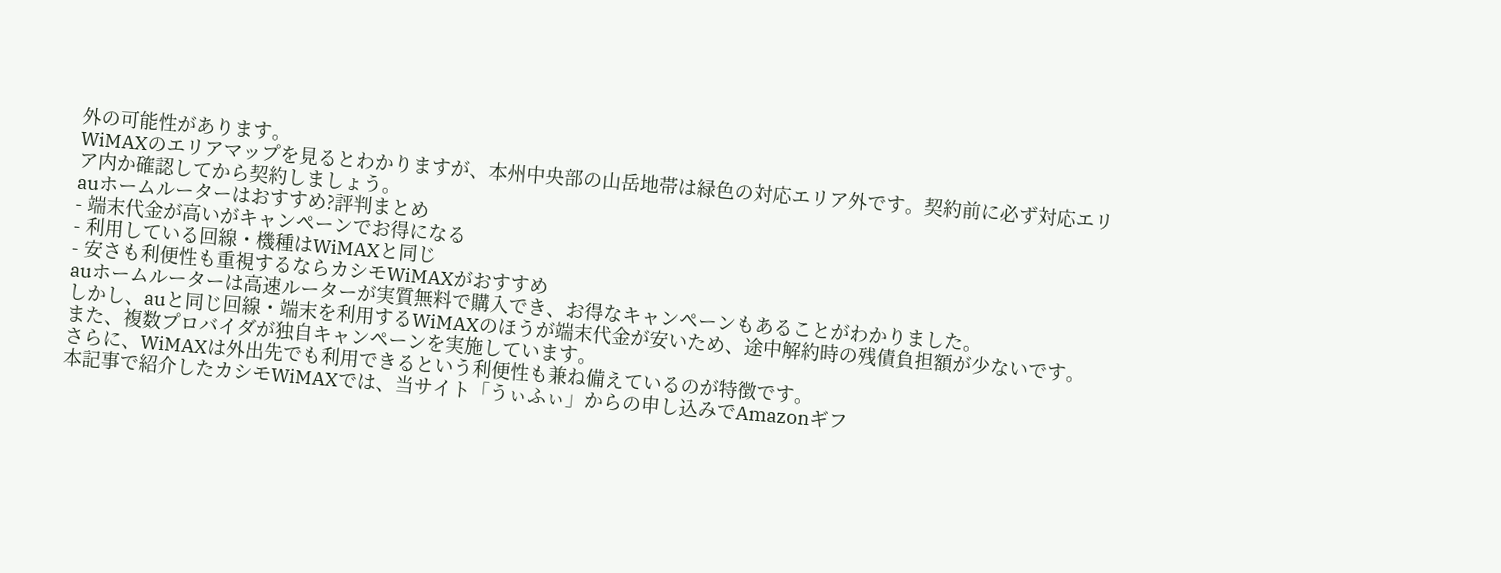外の可能性があります。
WiMAXのエリアマップを見るとわかりますが、本州中央部の山岳地帯は緑色の対応エリア外です。契約前に必ず対応エリア内か確認してから契約しましょう。
auホームルーターはおすすめ?評判まとめ
- 端末代金が高いがキャンペーンでお得になる
- 利用している回線・機種はWiMAXと同じ
- 安さも利便性も重視するならカシモWiMAXがおすすめ
auホームルーターは高速ルーターが実質無料で購入でき、お得なキャンペーンもあることがわかりました。
しかし、auと同じ回線・端末を利用するWiMAXのほうが端末代金が安いため、途中解約時の残債負担額が少ないです。また、複数プロバイダが独自キャンペーンを実施しています。
さらに、WiMAXは外出先でも利用できるという利便性も兼ね備えているのが特徴です。
本記事で紹介したカシモWiMAXでは、当サイト「うぃふぃ」からの申し込みでAmazonギフ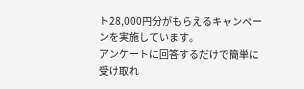ト28,000円分がもらえるキャンペーンを実施しています。
アンケートに回答するだけで簡単に受け取れ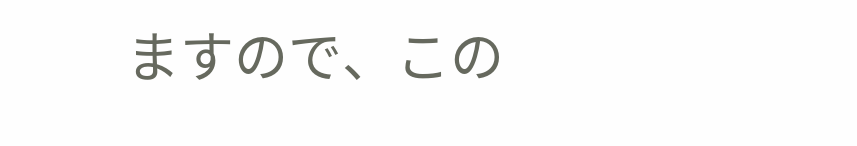ますので、この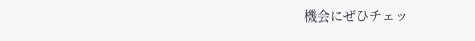機会にぜひチェッ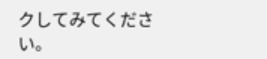クしてみてください。